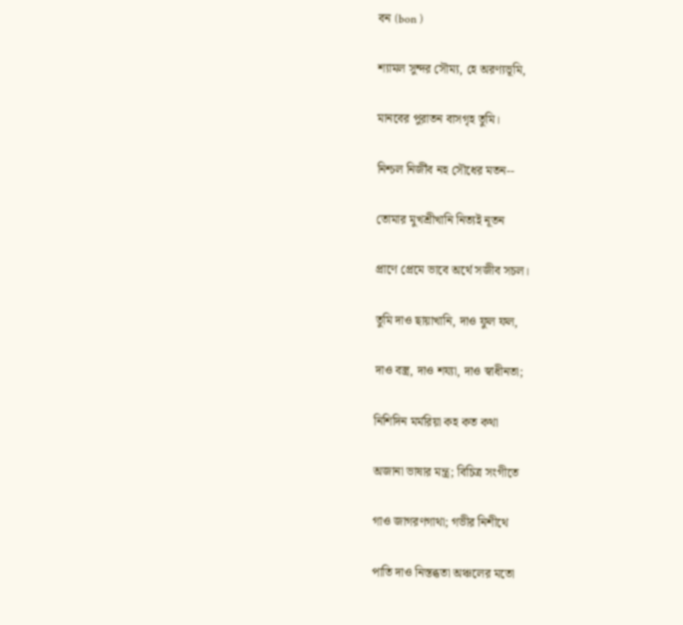বন (bon )

শ্যামল সুন্দর সৌম্য, হে অরণ্যভূমি,

মানবের পুরাতন বাসগৃহ তুমি।

নিশ্চল নির্জীব নহ সৌধের মতন--

তোমার মুখশ্রীখানি নিত্যই নূতন

প্রাণে প্রেমে ভাবে অর্থে সজীব সচল।

তুমি দাও ছায়াখানি, দাও ফুল ফল,

দাও বস্ত্র, দাও শয্যা, দাও স্বাধীনতা;

নিশিদিন মর্মরিয়া কহ কত কথা

অজানা ভাষার মন্ত্র; বিচিত্র সংগীতে

গাও জাগরণগাথা; গভীর নিশীথে

পাতি দাও নিস্তব্ধতা অঞ্চলের মতো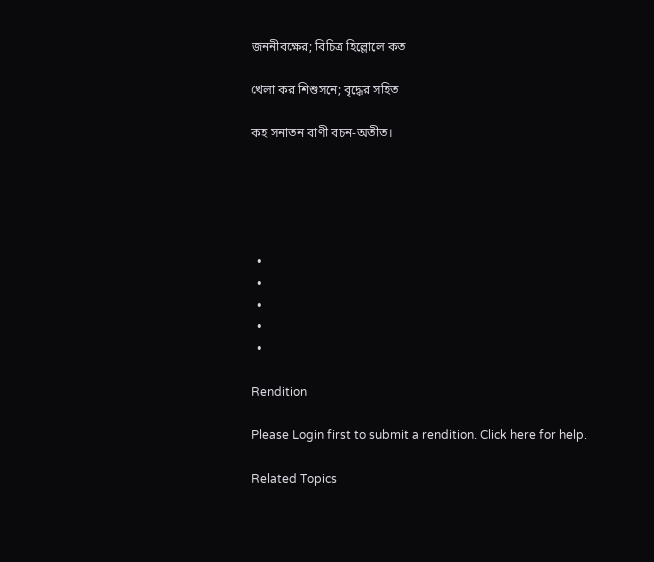জননীবক্ষের; বিচিত্র হিল্লোলে কত

খেলা কর শিশুসনে; বৃদ্ধের সহিত

কহ সনাতন বাণী বচন-অতীত।





  •
  •
  •
  •
  •

Rendition

Please Login first to submit a rendition. Click here for help.

Related Topics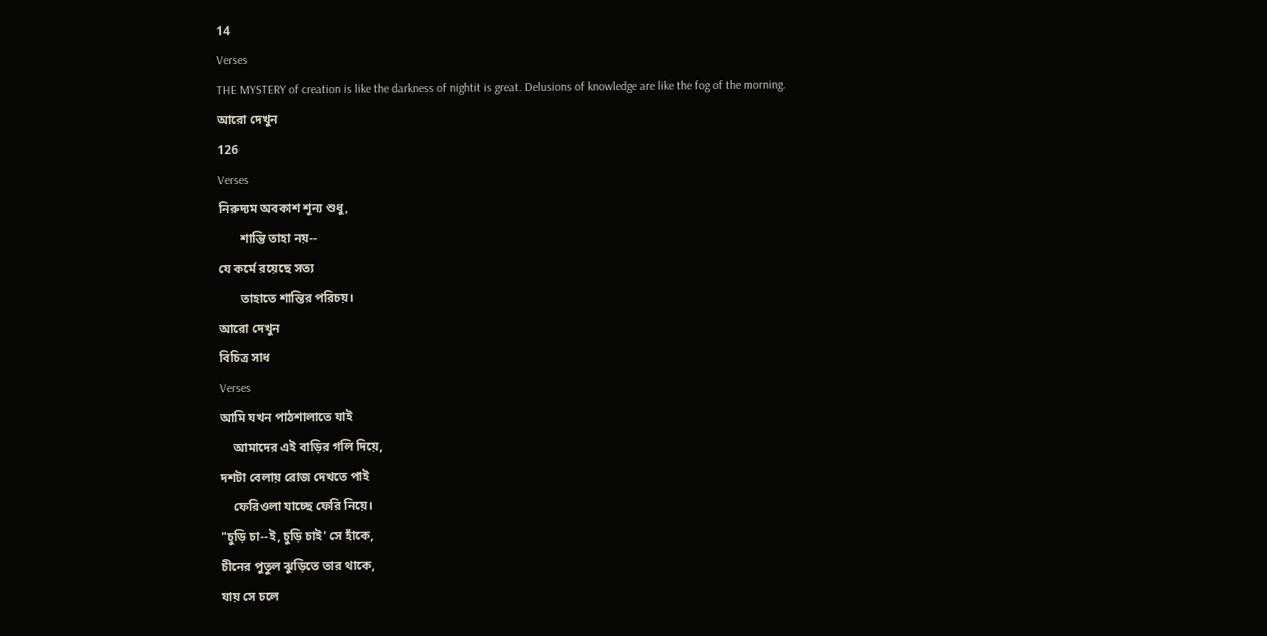14
Verses
THE MYSTERY of creation is like the darkness of nightit is great. Delusions of knowledge are like the fog of the morning.
আরো দেখুন
126
Verses
নিরুদ্যম অবকাশ শূন্য শুধু,
       শান্তি তাহা নয়--
যে কর্মে রয়েছে সত্য
       তাহাতে শান্তির পরিচয়।
আরো দেখুন
বিচিত্র সাধ
Verses
আমি যখন পাঠশালাতে যাই
    আমাদের এই বাড়ির গলি দিয়ে,
দশটা বেলায় রোজ দেখতে পাই
    ফেরিওলা যাচ্ছে ফেরি নিয়ে।
"চুড়ি চা--ই, চুড়ি চাই' সে হাঁকে,
চীনের পুতুল ঝুড়িতে তার থাকে,
যায় সে চলে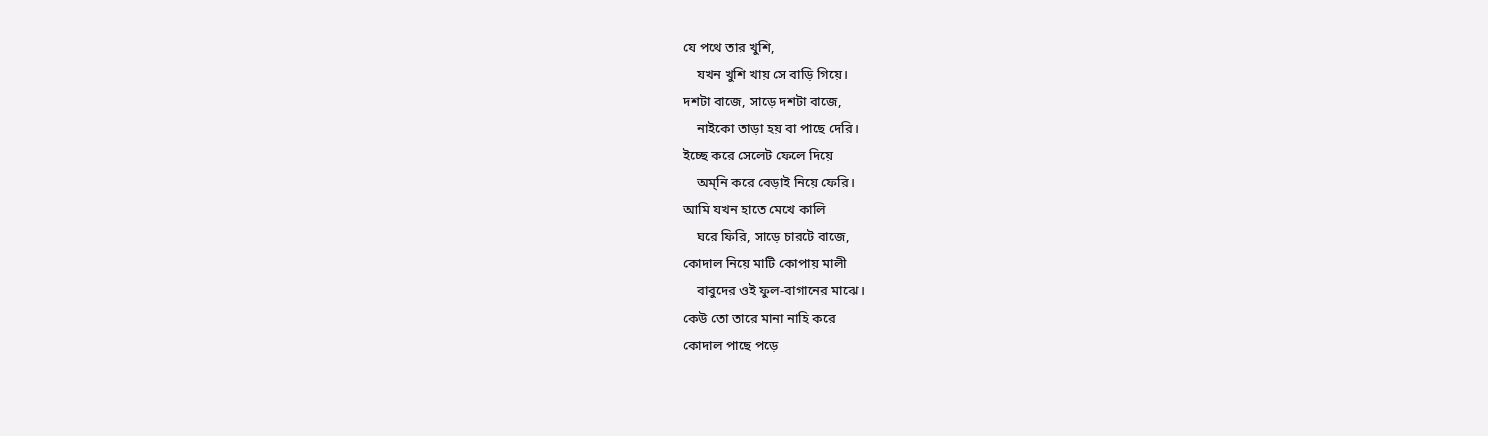যে পথে তার খুশি,
    যখন খুশি খায় সে বাড়ি গিয়ে।
দশটা বাজে, সাড়ে দশটা বাজে,
    নাইকো তাড়া হয় বা পাছে দেরি।
ইচ্ছে করে সেলেট ফেলে দিয়ে
    অম্‌নি করে বেড়াই নিয়ে ফেরি।
আমি যখন হাতে মেখে কালি
    ঘরে ফিরি, সাড়ে চারটে বাজে,
কোদাল নিয়ে মাটি কোপায় মালী
    বাবুদের ওই ফুল-বাগানের মাঝে।
কেউ তো তারে মানা নাহি করে
কোদাল পাছে পড়ে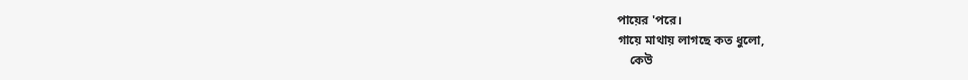পায়ের 'পরে।
গায়ে মাথায় লাগছে কত ধুলো,
    কেউ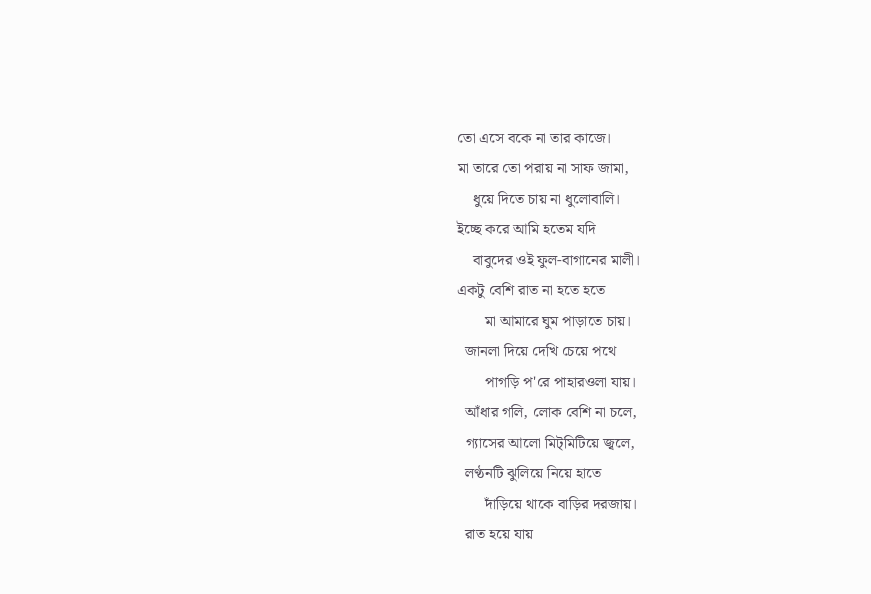তো এসে বকে না তার কাজে।
মা তারে তো পরায় না সাফ জামা,
    ধুয়ে দিতে চায় না ধুলোবালি।
ইচ্ছে করে আমি হতেম যদি
    বাবুদের ওই ফুল-বাগানের মালী।
একটু বেশি রাত না হতে হতে
       মা আমারে ঘুম পাড়াতে চায়।
  জানলা দিয়ে দেখি চেয়ে পথে
       পাগড়ি প'রে পাহারওলা যায়।
  আঁধার গলি, লোক বেশি না চলে,
  গ্যাসের আলো মিট্‌মিটিয়ে জ্বলে,
  লণ্ঠনটি ঝুলিয়ে নিয়ে হাতে
       দাঁড়িয়ে থাকে বাড়ির দরজায়।
  রাত হয়ে যায়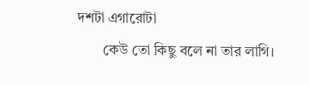দশটা এগারোটা
       কেউ তো কিছু বলে না তার লাগি।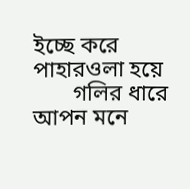ইচ্ছে করে পাহারওলা হয়ে
       গলির ধারে আপন মনে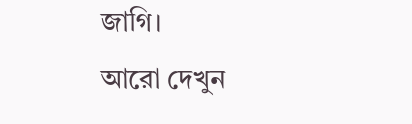জাগি।
আরো দেখুন